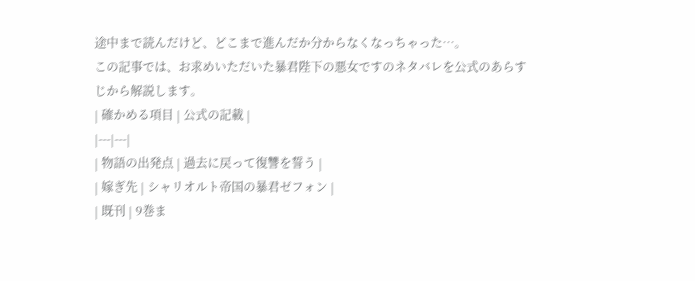途中まで読んだけど、どこまで進んだか分からなくなっちゃった…。
この記事では、お求めいただいた暴君陛下の悪女ですのネタバレを公式のあらすじから解説します。
| 確かめる項目 | 公式の記載 |
|---|---|
| 物語の出発点 | 過去に戻って復讐を誓う |
| 嫁ぎ先 | シャリオルト帝国の暴君ゼフォン |
| 既刊 | 9巻ま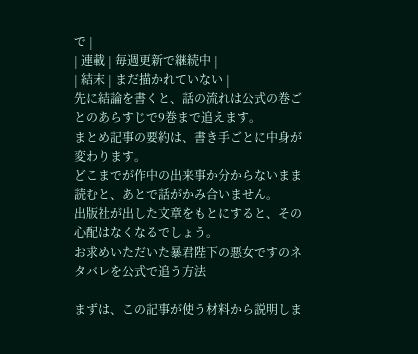で |
| 連載 | 毎週更新で継続中 |
| 結末 | まだ描かれていない |
先に結論を書くと、話の流れは公式の巻ごとのあらすじで9巻まで追えます。
まとめ記事の要約は、書き手ごとに中身が変わります。
どこまでが作中の出来事か分からないまま読むと、あとで話がかみ合いません。
出版社が出した文章をもとにすると、その心配はなくなるでしょう。
お求めいただいた暴君陛下の悪女ですのネタバレを公式で追う方法

まずは、この記事が使う材料から説明しま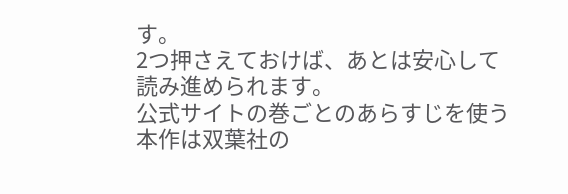す。
2つ押さえておけば、あとは安心して読み進められます。
公式サイトの巻ごとのあらすじを使う
本作は双葉社の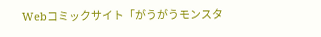Webコミックサイト「がうがうモンスタ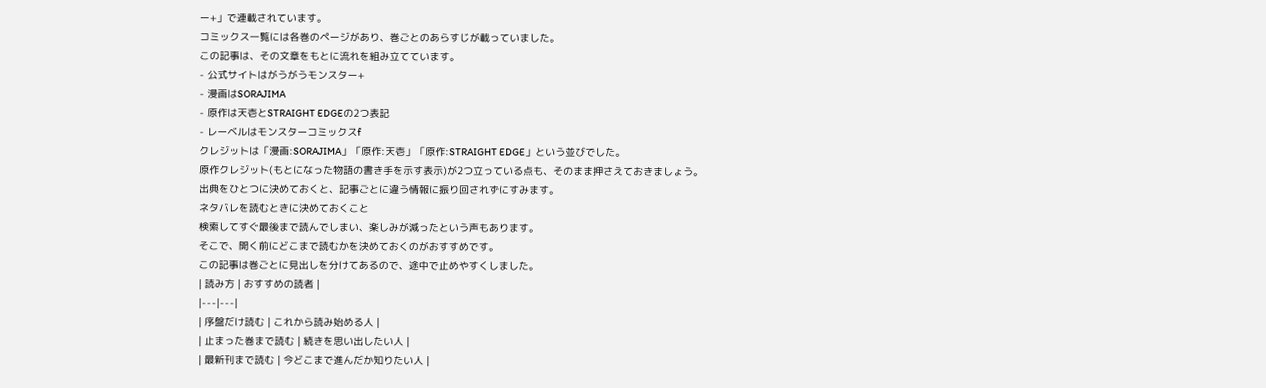ー+」で連載されています。
コミックス一覧には各巻のページがあり、巻ごとのあらすじが載っていました。
この記事は、その文章をもとに流れを組み立てています。
- 公式サイトはがうがうモンスター+
- 漫画はSORAJIMA
- 原作は天壱とSTRAIGHT EDGEの2つ表記
- レーベルはモンスターコミックスf
クレジットは「漫画:SORAJIMA」「原作:天壱」「原作:STRAIGHT EDGE」という並びでした。
原作クレジット(もとになった物語の書き手を示す表示)が2つ立っている点も、そのまま押さえておきましょう。
出典をひとつに決めておくと、記事ごとに違う情報に振り回されずにすみます。
ネタバレを読むときに決めておくこと
検索してすぐ最後まで読んでしまい、楽しみが減ったという声もあります。
そこで、開く前にどこまで読むかを決めておくのがおすすめです。
この記事は巻ごとに見出しを分けてあるので、途中で止めやすくしました。
| 読み方 | おすすめの読者 |
|---|---|
| 序盤だけ読む | これから読み始める人 |
| 止まった巻まで読む | 続きを思い出したい人 |
| 最新刊まで読む | 今どこまで進んだか知りたい人 |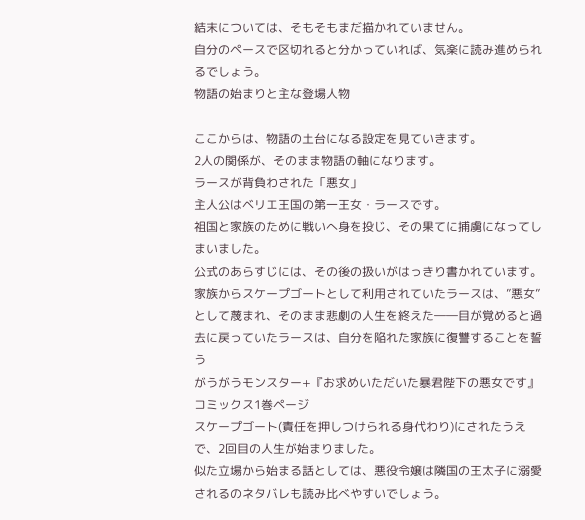結末については、そもそもまだ描かれていません。
自分のペースで区切れると分かっていれば、気楽に読み進められるでしょう。
物語の始まりと主な登場人物

ここからは、物語の土台になる設定を見ていきます。
2人の関係が、そのまま物語の軸になります。
ラースが背負わされた「悪女」
主人公はベリエ王国の第一王女・ラースです。
祖国と家族のために戦いへ身を投じ、その果てに捕虜になってしまいました。
公式のあらすじには、その後の扱いがはっきり書かれています。
家族からスケープゴートとして利用されていたラースは、”悪女”として蔑まれ、そのまま悲劇の人生を終えた――目が覚めると過去に戻っていたラースは、自分を陥れた家族に復讐することを誓う
がうがうモンスター+『お求めいただいた暴君陛下の悪女です』コミックス1巻ページ
スケープゴート(責任を押しつけられる身代わり)にされたうえで、2回目の人生が始まりました。
似た立場から始まる話としては、悪役令嬢は隣国の王太子に溺愛されるのネタバレも読み比べやすいでしょう。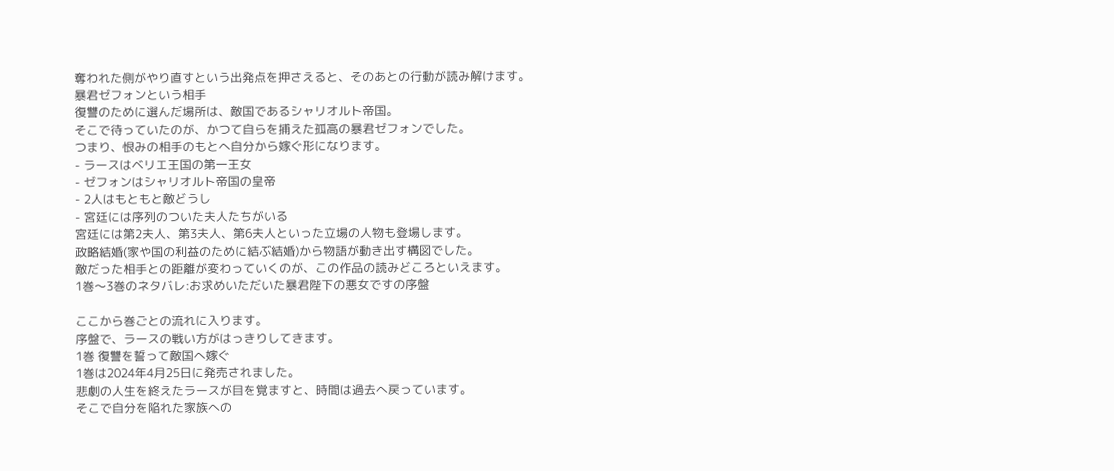奪われた側がやり直すという出発点を押さえると、そのあとの行動が読み解けます。
暴君ゼフォンという相手
復讐のために選んだ場所は、敵国であるシャリオルト帝国。
そこで待っていたのが、かつて自らを捕えた孤高の暴君ゼフォンでした。
つまり、恨みの相手のもとへ自分から嫁ぐ形になります。
- ラースはベリエ王国の第一王女
- ゼフォンはシャリオルト帝国の皇帝
- 2人はもともと敵どうし
- 宮廷には序列のついた夫人たちがいる
宮廷には第2夫人、第3夫人、第6夫人といった立場の人物も登場します。
政略結婚(家や国の利益のために結ぶ結婚)から物語が動き出す構図でした。
敵だった相手との距離が変わっていくのが、この作品の読みどころといえます。
1巻〜3巻のネタバレ:お求めいただいた暴君陛下の悪女ですの序盤

ここから巻ごとの流れに入ります。
序盤で、ラースの戦い方がはっきりしてきます。
1巻 復讐を誓って敵国へ嫁ぐ
1巻は2024年4月25日に発売されました。
悲劇の人生を終えたラースが目を覚ますと、時間は過去へ戻っています。
そこで自分を陥れた家族への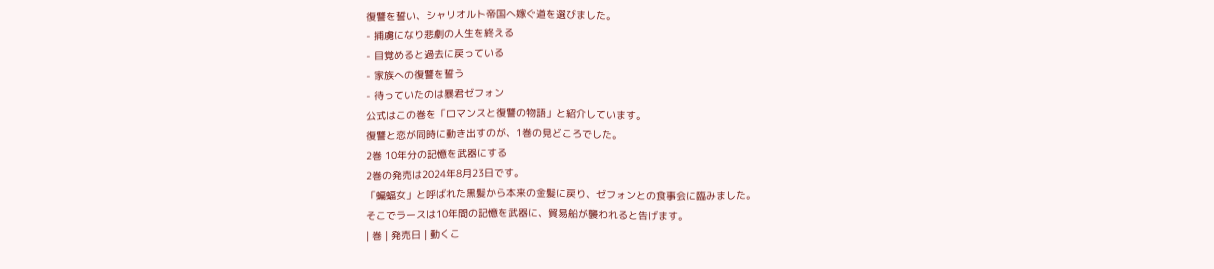復讐を誓い、シャリオルト帝国へ嫁ぐ道を選びました。
- 捕虜になり悲劇の人生を終える
- 目覚めると過去に戻っている
- 家族への復讐を誓う
- 待っていたのは暴君ゼフォン
公式はこの巻を「ロマンスと復讐の物語」と紹介しています。
復讐と恋が同時に動き出すのが、1巻の見どころでした。
2巻 10年分の記憶を武器にする
2巻の発売は2024年8月23日です。
「蝙蝠女」と呼ばれた黒髪から本来の金髪に戻り、ゼフォンとの食事会に臨みました。
そこでラースは10年間の記憶を武器に、貿易船が襲われると告げます。
| 巻 | 発売日 | 動くこ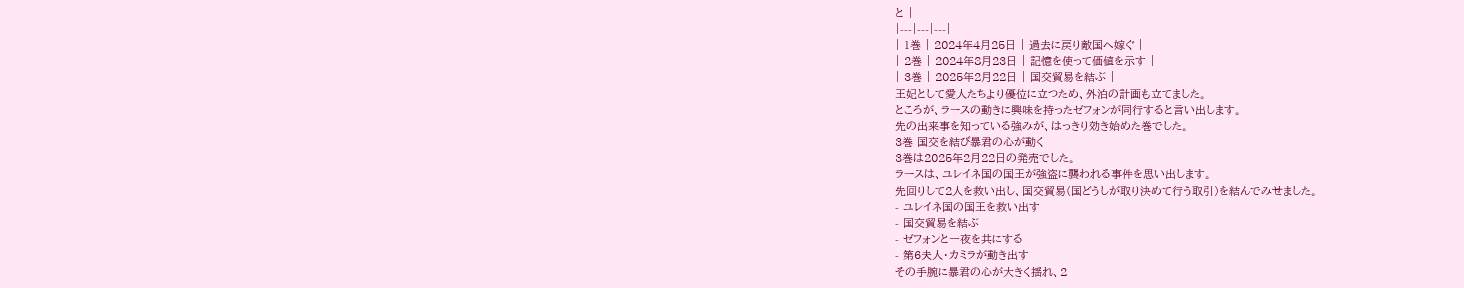と |
|---|---|---|
| 1巻 | 2024年4月25日 | 過去に戻り敵国へ嫁ぐ |
| 2巻 | 2024年8月23日 | 記憶を使って価値を示す |
| 3巻 | 2025年2月22日 | 国交貿易を結ぶ |
王妃として愛人たちより優位に立つため、外泊の計画も立てました。
ところが、ラースの動きに興味を持ったゼフォンが同行すると言い出します。
先の出来事を知っている強みが、はっきり効き始めた巻でした。
3巻 国交を結び暴君の心が動く
3巻は2025年2月22日の発売でした。
ラースは、ユレイネ国の国王が強盗に襲われる事件を思い出します。
先回りして2人を救い出し、国交貿易(国どうしが取り決めて行う取引)を結んでみせました。
- ユレイネ国の国王を救い出す
- 国交貿易を結ぶ
- ゼフォンと一夜を共にする
- 第6夫人・カミラが動き出す
その手腕に暴君の心が大きく揺れ、2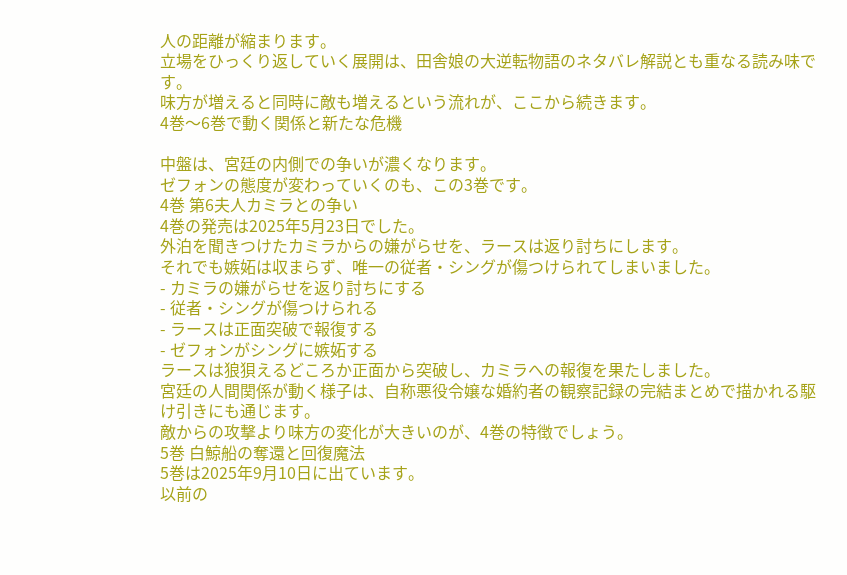人の距離が縮まります。
立場をひっくり返していく展開は、田舎娘の大逆転物語のネタバレ解説とも重なる読み味です。
味方が増えると同時に敵も増えるという流れが、ここから続きます。
4巻〜6巻で動く関係と新たな危機

中盤は、宮廷の内側での争いが濃くなります。
ゼフォンの態度が変わっていくのも、この3巻です。
4巻 第6夫人カミラとの争い
4巻の発売は2025年5月23日でした。
外泊を聞きつけたカミラからの嫌がらせを、ラースは返り討ちにします。
それでも嫉妬は収まらず、唯一の従者・シングが傷つけられてしまいました。
- カミラの嫌がらせを返り討ちにする
- 従者・シングが傷つけられる
- ラースは正面突破で報復する
- ゼフォンがシングに嫉妬する
ラースは狼狽えるどころか正面から突破し、カミラへの報復を果たしました。
宮廷の人間関係が動く様子は、自称悪役令嬢な婚約者の観察記録の完結まとめで描かれる駆け引きにも通じます。
敵からの攻撃より味方の変化が大きいのが、4巻の特徴でしょう。
5巻 白鯨船の奪還と回復魔法
5巻は2025年9月10日に出ています。
以前の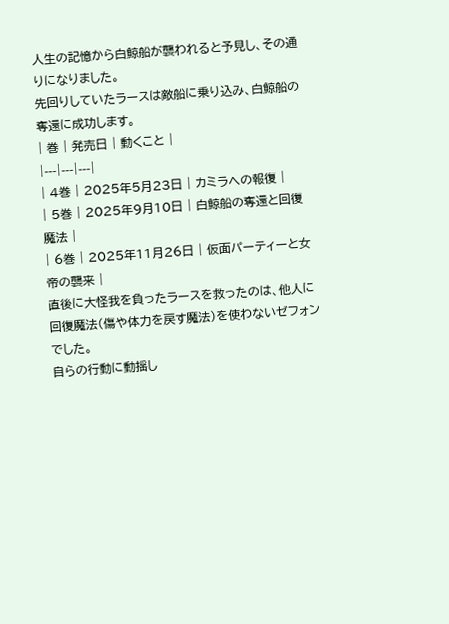人生の記憶から白鯨船が襲われると予見し、その通りになりました。
先回りしていたラースは敵船に乗り込み、白鯨船の奪還に成功します。
| 巻 | 発売日 | 動くこと |
|---|---|---|
| 4巻 | 2025年5月23日 | カミラへの報復 |
| 5巻 | 2025年9月10日 | 白鯨船の奪還と回復魔法 |
| 6巻 | 2025年11月26日 | 仮面パーティーと女帝の襲来 |
直後に大怪我を負ったラースを救ったのは、他人に回復魔法(傷や体力を戻す魔法)を使わないゼフォンでした。
自らの行動に動揺し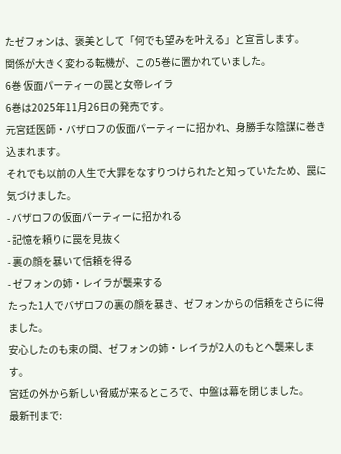たゼフォンは、褒美として「何でも望みを叶える」と宣言します。
関係が大きく変わる転機が、この5巻に置かれていました。
6巻 仮面パーティーの罠と女帝レイラ
6巻は2025年11月26日の発売です。
元宮廷医師・バザロフの仮面パーティーに招かれ、身勝手な陰謀に巻き込まれます。
それでも以前の人生で大罪をなすりつけられたと知っていたため、罠に気づけました。
- バザロフの仮面パーティーに招かれる
- 記憶を頼りに罠を見抜く
- 裏の顔を暴いて信頼を得る
- ゼフォンの姉・レイラが襲来する
たった1人でバザロフの裏の顔を暴き、ゼフォンからの信頼をさらに得ました。
安心したのも束の間、ゼフォンの姉・レイラが2人のもとへ襲来します。
宮廷の外から新しい脅威が来るところで、中盤は幕を閉じました。
最新刊まで: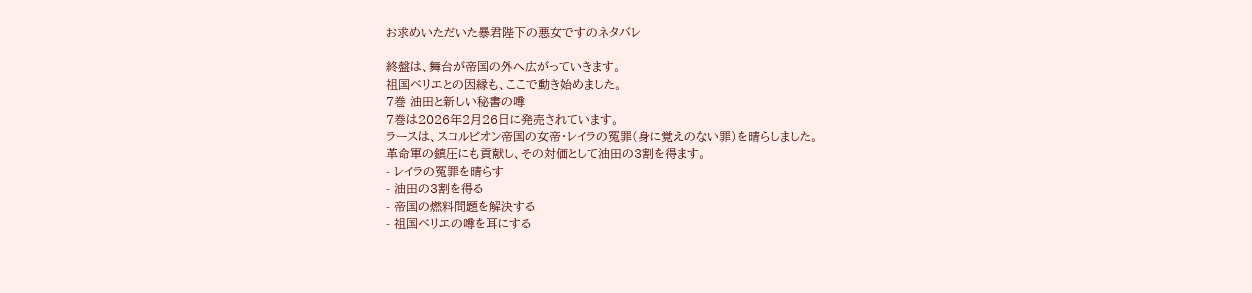お求めいただいた暴君陛下の悪女ですのネタバレ

終盤は、舞台が帝国の外へ広がっていきます。
祖国ベリエとの因縁も、ここで動き始めました。
7巻 油田と新しい秘書の噂
7巻は2026年2月26日に発売されています。
ラースは、スコルピオン帝国の女帝・レイラの冤罪(身に覚えのない罪)を晴らしました。
革命軍の鎮圧にも貢献し、その対価として油田の3割を得ます。
- レイラの冤罪を晴らす
- 油田の3割を得る
- 帝国の燃料問題を解決する
- 祖国ベリエの噂を耳にする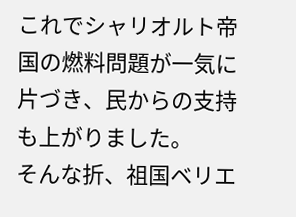これでシャリオルト帝国の燃料問題が一気に片づき、民からの支持も上がりました。
そんな折、祖国ベリエ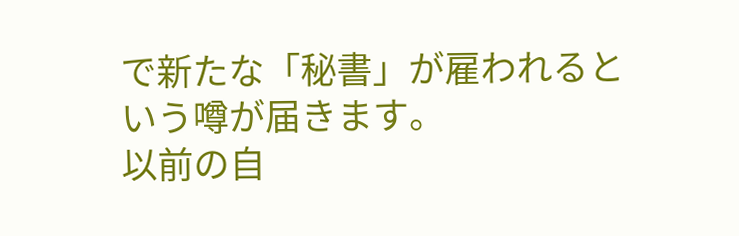で新たな「秘書」が雇われるという噂が届きます。
以前の自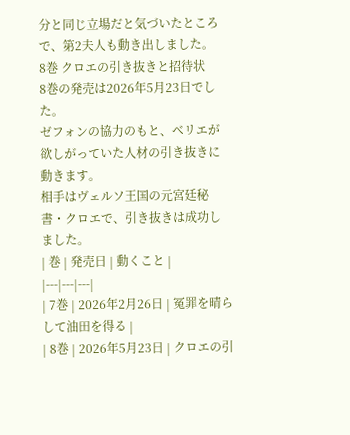分と同じ立場だと気づいたところで、第2夫人も動き出しました。
8巻 クロエの引き抜きと招待状
8巻の発売は2026年5月23日でした。
ゼフォンの協力のもと、ベリエが欲しがっていた人材の引き抜きに動きます。
相手はヴェルソ王国の元宮廷秘書・クロエで、引き抜きは成功しました。
| 巻 | 発売日 | 動くこと |
|---|---|---|
| 7巻 | 2026年2月26日 | 冤罪を晴らして油田を得る |
| 8巻 | 2026年5月23日 | クロエの引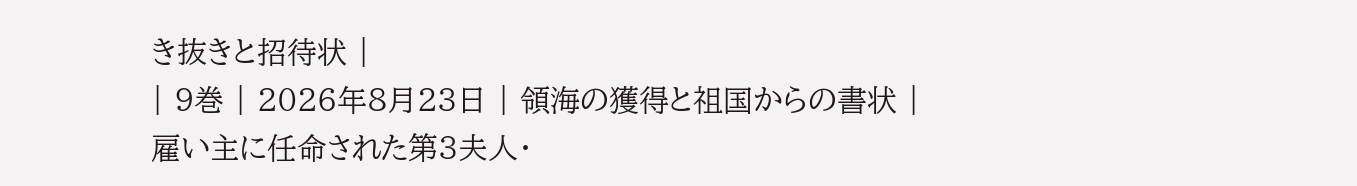き抜きと招待状 |
| 9巻 | 2026年8月23日 | 領海の獲得と祖国からの書状 |
雇い主に任命された第3夫人・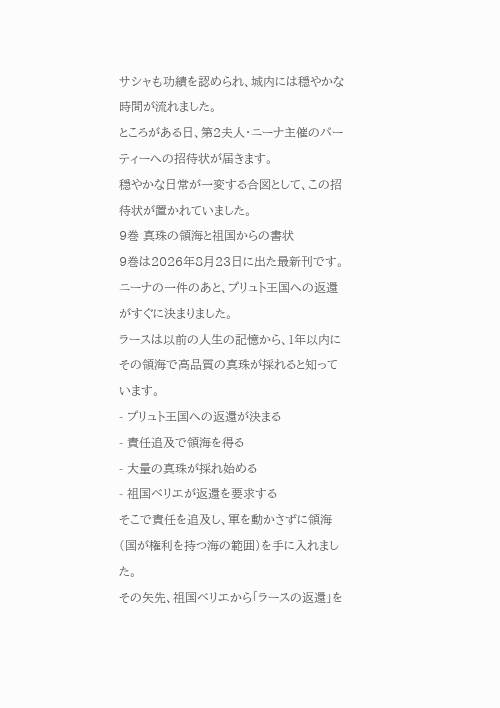サシャも功績を認められ、城内には穏やかな時間が流れました。
ところがある日、第2夫人・ニーナ主催のパーティーへの招待状が届きます。
穏やかな日常が一変する合図として、この招待状が置かれていました。
9巻 真珠の領海と祖国からの書状
9巻は2026年8月23日に出た最新刊です。
ニーナの一件のあと、プリュト王国への返還がすぐに決まりました。
ラースは以前の人生の記憶から、1年以内にその領海で高品質の真珠が採れると知っています。
- プリュト王国への返還が決まる
- 責任追及で領海を得る
- 大量の真珠が採れ始める
- 祖国ベリエが返還を要求する
そこで責任を追及し、軍を動かさずに領海(国が権利を持つ海の範囲)を手に入れました。
その矢先、祖国ベリエから「ラースの返還」を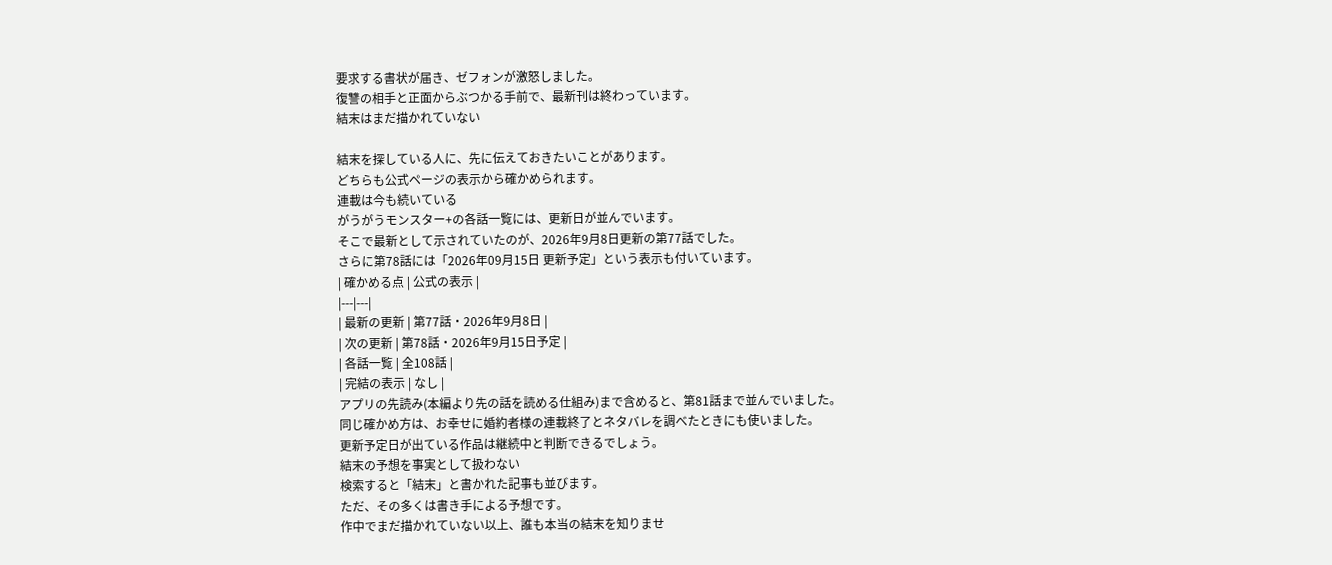要求する書状が届き、ゼフォンが激怒しました。
復讐の相手と正面からぶつかる手前で、最新刊は終わっています。
結末はまだ描かれていない

結末を探している人に、先に伝えておきたいことがあります。
どちらも公式ページの表示から確かめられます。
連載は今も続いている
がうがうモンスター+の各話一覧には、更新日が並んでいます。
そこで最新として示されていたのが、2026年9月8日更新の第77話でした。
さらに第78話には「2026年09月15日 更新予定」という表示も付いています。
| 確かめる点 | 公式の表示 |
|---|---|
| 最新の更新 | 第77話・2026年9月8日 |
| 次の更新 | 第78話・2026年9月15日予定 |
| 各話一覧 | 全108話 |
| 完結の表示 | なし |
アプリの先読み(本編より先の話を読める仕組み)まで含めると、第81話まで並んでいました。
同じ確かめ方は、お幸せに婚約者様の連載終了とネタバレを調べたときにも使いました。
更新予定日が出ている作品は継続中と判断できるでしょう。
結末の予想を事実として扱わない
検索すると「結末」と書かれた記事も並びます。
ただ、その多くは書き手による予想です。
作中でまだ描かれていない以上、誰も本当の結末を知りませ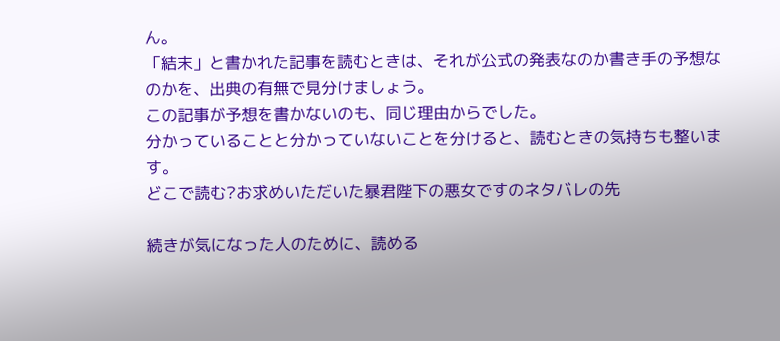ん。
「結末」と書かれた記事を読むときは、それが公式の発表なのか書き手の予想なのかを、出典の有無で見分けましょう。
この記事が予想を書かないのも、同じ理由からでした。
分かっていることと分かっていないことを分けると、読むときの気持ちも整います。
どこで読む?お求めいただいた暴君陛下の悪女ですのネタバレの先

続きが気になった人のために、読める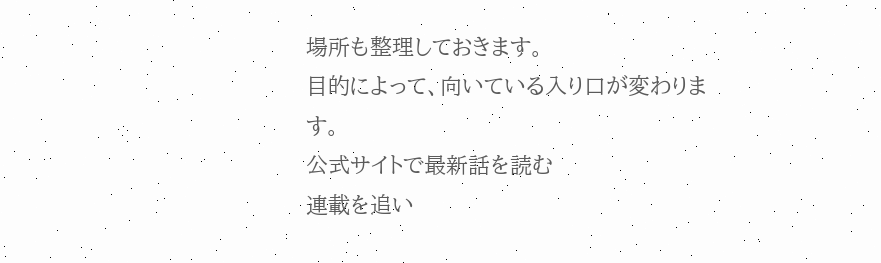場所も整理しておきます。
目的によって、向いている入り口が変わります。
公式サイトで最新話を読む
連載を追い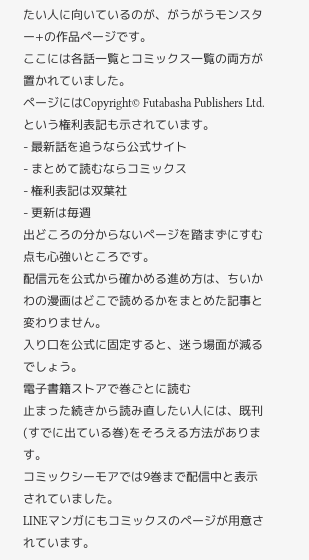たい人に向いているのが、がうがうモンスター+の作品ページです。
ここには各話一覧とコミックス一覧の両方が置かれていました。
ページにはCopyright© Futabasha Publishers Ltd.という権利表記も示されています。
- 最新話を追うなら公式サイト
- まとめて読むならコミックス
- 権利表記は双葉社
- 更新は毎週
出どころの分からないページを踏まずにすむ点も心強いところです。
配信元を公式から確かめる進め方は、ちいかわの漫画はどこで読めるかをまとめた記事と変わりません。
入り口を公式に固定すると、迷う場面が減るでしょう。
電子書籍ストアで巻ごとに読む
止まった続きから読み直したい人には、既刊(すでに出ている巻)をそろえる方法があります。
コミックシーモアでは9巻まで配信中と表示されていました。
LINEマンガにもコミックスのページが用意されています。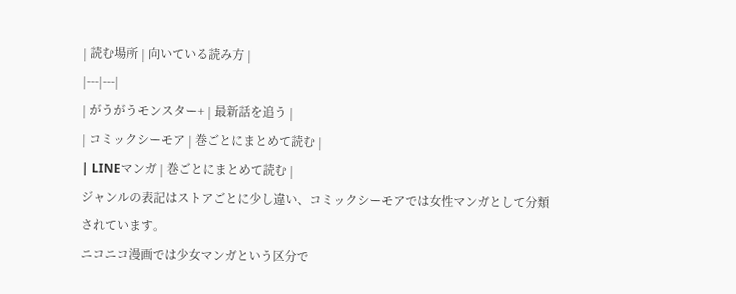| 読む場所 | 向いている読み方 |
|---|---|
| がうがうモンスター+ | 最新話を追う |
| コミックシーモア | 巻ごとにまとめて読む |
| LINEマンガ | 巻ごとにまとめて読む |
ジャンルの表記はストアごとに少し違い、コミックシーモアでは女性マンガとして分類されています。
ニコニコ漫画では少女マンガという区分で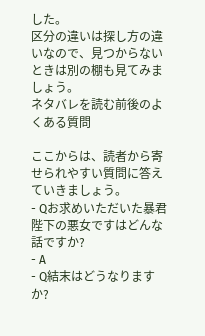した。
区分の違いは探し方の違いなので、見つからないときは別の棚も見てみましょう。
ネタバレを読む前後のよくある質問

ここからは、読者から寄せられやすい質問に答えていきましょう。
- Qお求めいただいた暴君陛下の悪女ですはどんな話ですか?
- A
- Q結末はどうなりますか?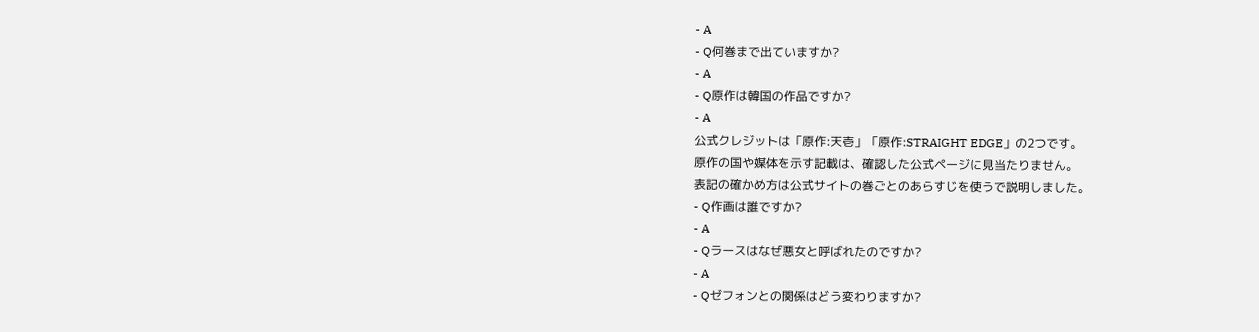- A
- Q何巻まで出ていますか?
- A
- Q原作は韓国の作品ですか?
- A
公式クレジットは「原作:天壱」「原作:STRAIGHT EDGE」の2つです。
原作の国や媒体を示す記載は、確認した公式ページに見当たりません。
表記の確かめ方は公式サイトの巻ごとのあらすじを使うで説明しました。
- Q作画は誰ですか?
- A
- Qラースはなぜ悪女と呼ばれたのですか?
- A
- Qゼフォンとの関係はどう変わりますか?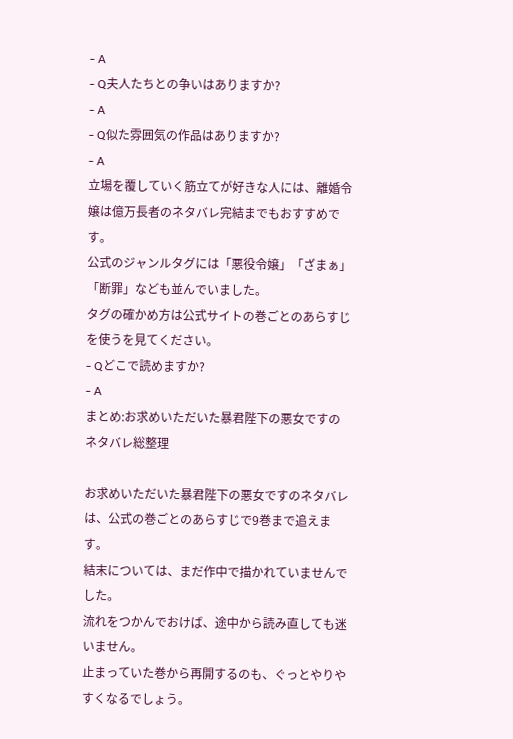- A
- Q夫人たちとの争いはありますか?
- A
- Q似た雰囲気の作品はありますか?
- A
立場を覆していく筋立てが好きな人には、離婚令嬢は億万長者のネタバレ完結までもおすすめです。
公式のジャンルタグには「悪役令嬢」「ざまぁ」「断罪」なども並んでいました。
タグの確かめ方は公式サイトの巻ごとのあらすじを使うを見てください。
- Qどこで読めますか?
- A
まとめ:お求めいただいた暴君陛下の悪女ですのネタバレ総整理

お求めいただいた暴君陛下の悪女ですのネタバレは、公式の巻ごとのあらすじで9巻まで追えます。
結末については、まだ作中で描かれていませんでした。
流れをつかんでおけば、途中から読み直しても迷いません。
止まっていた巻から再開するのも、ぐっとやりやすくなるでしょう。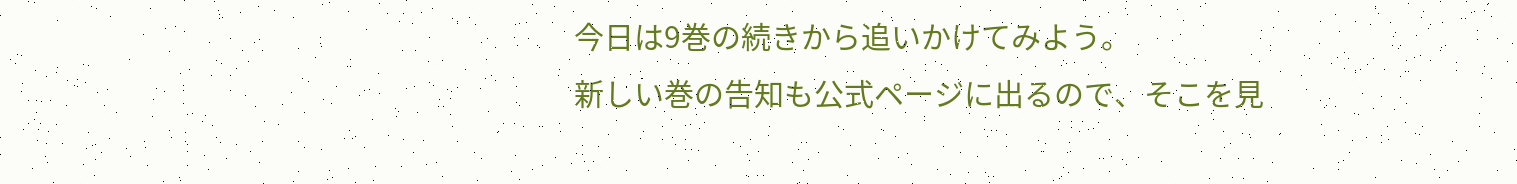今日は9巻の続きから追いかけてみよう。
新しい巻の告知も公式ページに出るので、そこを見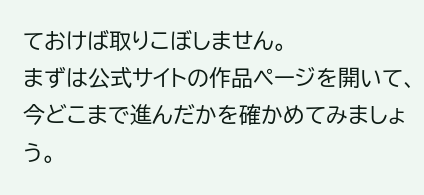ておけば取りこぼしません。
まずは公式サイトの作品ページを開いて、今どこまで進んだかを確かめてみましょう。